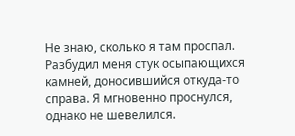Не знаю, сколько я там проспал. Разбудил меня стук осыпающихся камней, доносившийся откуда-то справа. Я мгновенно проснулся, однако не шевелился.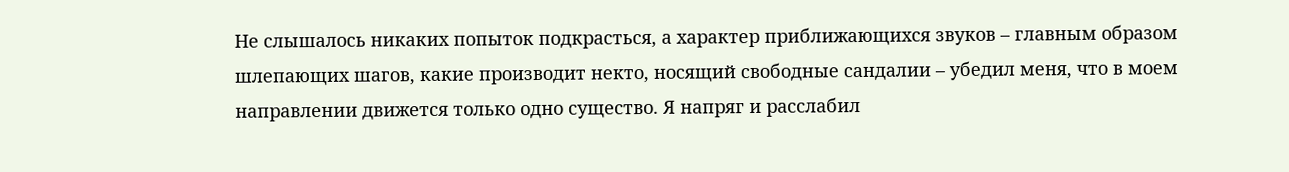Не слышалось никаких попыток подкрасться, а характер приближающихся звуков – главным образом шлепающих шагов, какие производит некто, носящий свободные сандалии – убедил меня, что в моем направлении движется только одно существо. Я напряг и расслабил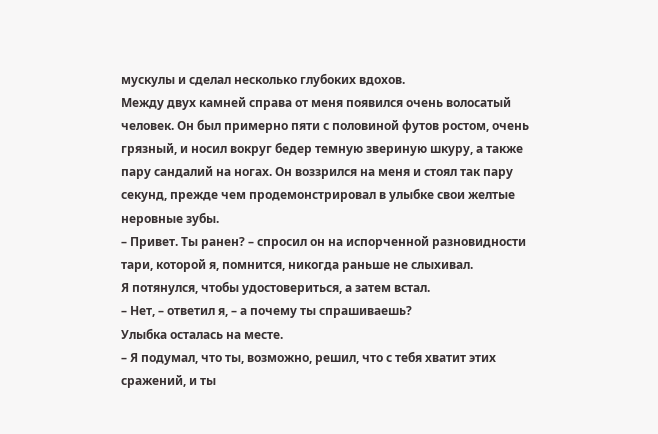мускулы и сделал несколько глубоких вдохов.
Между двух камней справа от меня появился очень волосатый человек. Он был примерно пяти с половиной футов ростом, очень грязный, и носил вокруг бедер темную звериную шкуру, а также пару сандалий на ногах. Он воззрился на меня и стоял так пару секунд, прежде чем продемонстрировал в улыбке свои желтые неровные зубы.
– Привет. Ты ранен? – спросил он на испорченной разновидности тари, которой я, помнится, никогда раньше не слыхивал.
Я потянулся, чтобы удостовериться, а затем встал.
– Нет, – ответил я, – а почему ты спрашиваешь?
Улыбка осталась на месте.
– Я подумал, что ты, возможно, решил, что с тебя хватит этих сражений, и ты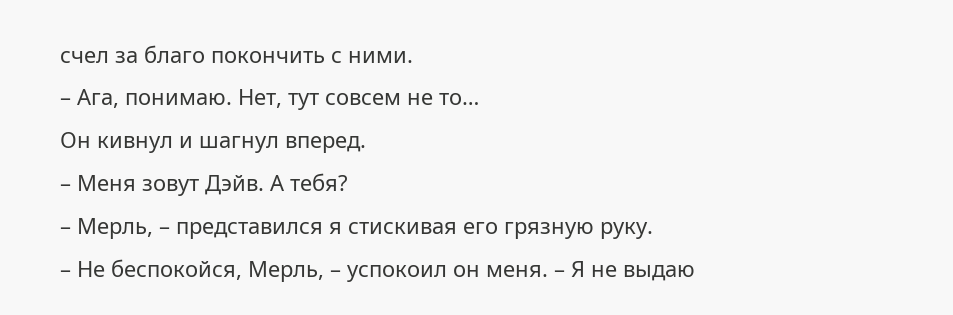счел за благо покончить с ними.
– Ага, понимаю. Нет, тут совсем не то…
Он кивнул и шагнул вперед.
– Меня зовут Дэйв. А тебя?
– Мерль, – представился я стискивая его грязную руку.
– Не беспокойся, Мерль, – успокоил он меня. – Я не выдаю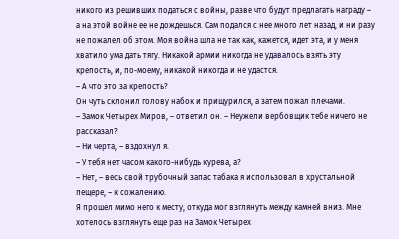никого из решивших податься с войны, разве что будут предлагать награду – а на этой войне ее не дождешься. Сам подался с нее много лет назад, и ни разу не пожалел об этом. Моя война шла не так как, кажется, идет эта, и у меня хватило ума дать тягу. Никакой армии никогда не удавалось взять эту крепость, и, по-моему, никакой никогда и не удастся.
– А что это за крепость?
Он чуть склонил голову набок и прищурился, а затем пожал плечами.
– Замок Четырех Миров, – ответил он. – Неужели вербовщик тебе ничего не рассказал?
– Ни черта, – вздохнул я.
– У тебя нет часом какого-нибудь курева, а?
– Нет, – весь свой трубочный запас табака я использовал в хрустальной пещере, – к сожалению.
Я прошел мимо него к месту, откуда мог взглянуть между камней вниз. Мне хотелось взглянуть еще раз на Замок Четырех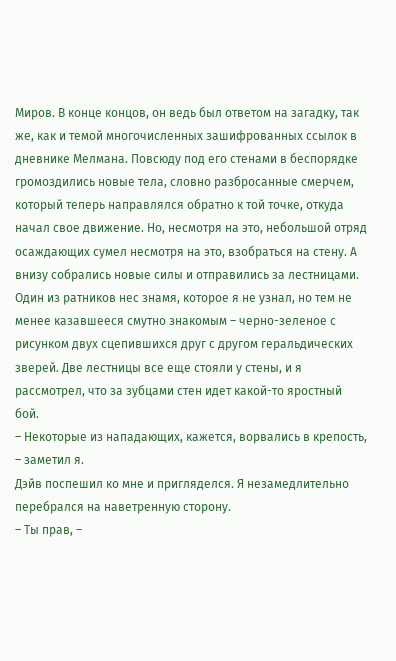Миров. В конце концов, он ведь был ответом на загадку, так же, как и темой многочисленных зашифрованных ссылок в дневнике Мелмана. Повсюду под его стенами в беспорядке громоздились новые тела, словно разбросанные смерчем, который теперь направлялся обратно к той точке, откуда начал свое движение. Но, несмотря на это, небольшой отряд осаждающих сумел несмотря на это, взобраться на стену. А внизу собрались новые силы и отправились за лестницами. Один из ратников нес знамя, которое я не узнал, но тем не менее казавшееся смутно знакомым – черно-зеленое с рисунком двух сцепившихся друг с другом геральдических зверей. Две лестницы все еще стояли у стены, и я рассмотрел, что за зубцами стен идет какой-то яростный бой.
– Некоторые из нападающих, кажется, ворвались в крепость, – заметил я.
Дэйв поспешил ко мне и пригляделся. Я незамедлительно перебрался на наветренную сторону.
– Ты прав, –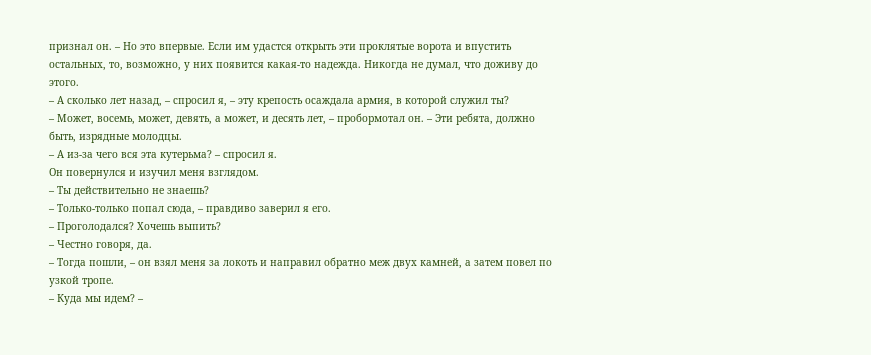признал он. – Но это впервые. Если им удастся открыть эти проклятые ворота и впустить остальных, то, возможно, у них появится какая-то надежда. Никогда не думал, что доживу до этого.
– А сколько лет назад, – спросил я, – эту крепость осаждала армия, в которой служил ты?
– Может, восемь, может, девять, а может, и десять лет, – пробормотал он. – Эти ребята, должно быть, изрядные молодцы.
– А из-за чего вся эта кутерьма? – спросил я.
Он повернулся и изучил меня взглядом.
– Ты действительно не знаешь?
– Только-только попал сюда, – правдиво заверил я его.
– Проголодался? Хочешь выпить?
– Честно говоря, да.
– Тогда пошли, – он взял меня за локоть и направил обратно меж двух камней, а затем повел по узкой тропе.
– Куда мы идем? –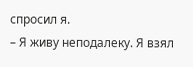спросил я.
– Я живу неподалеку. Я взял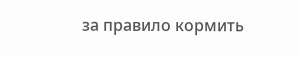за правило кормить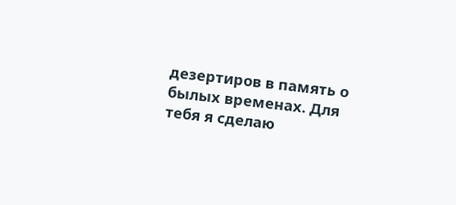дезертиров в память о былых временах. Для тебя я сделаю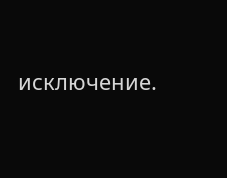исключение.